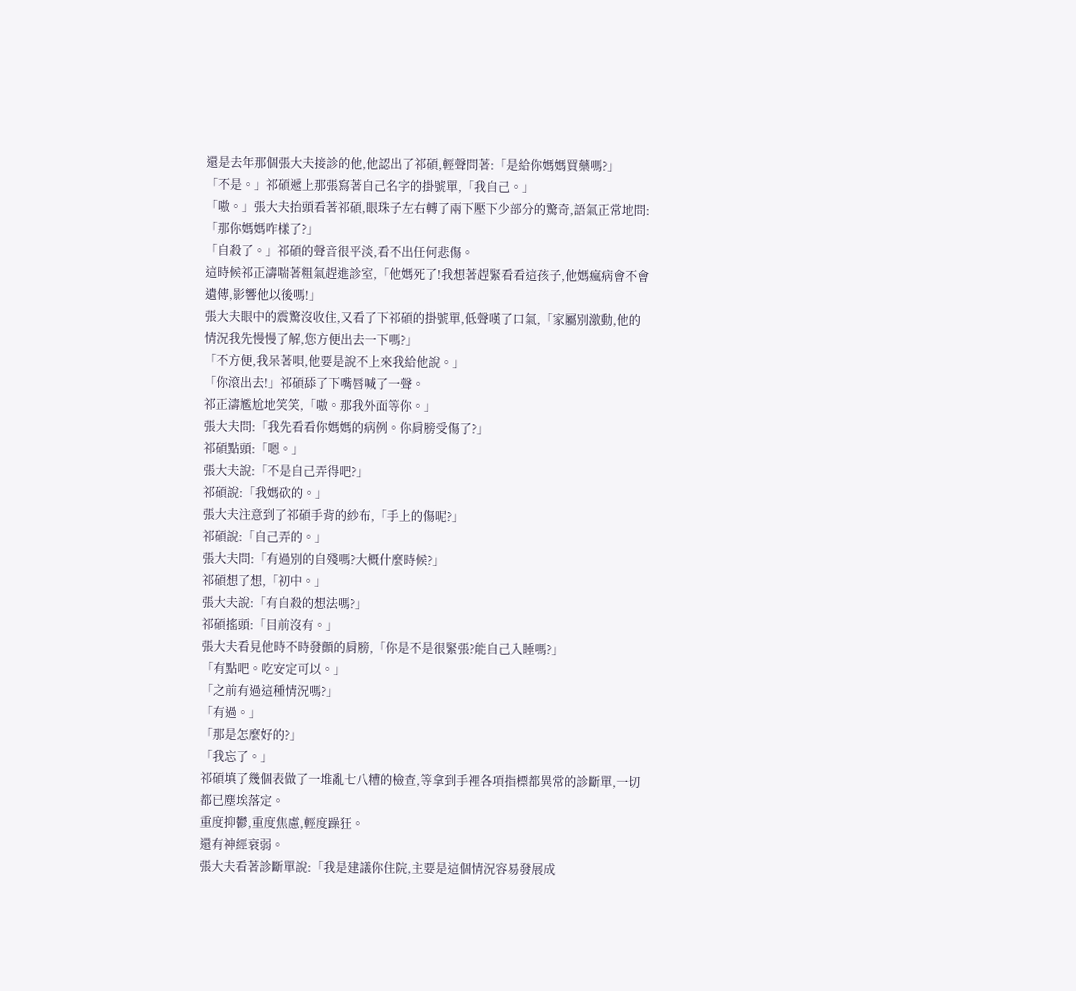還是去年那個張大夫接診的他,他認出了祁碩,輕聲問著:「是給你媽媽買藥嗎?」
「不是。」祁碩遞上那張寫著自己名字的掛號單,「我自己。」
「嗷。」張大夫抬頭看著祁碩,眼珠子左右轉了兩下壓下少部分的驚奇,語氣正常地問:「那你媽媽咋樣了?」
「自殺了。」祁碩的聲音很平淡,看不出任何悲傷。
這時候祁正濤喘著粗氣趕進診室,「他媽死了!我想著趕緊看看這孩子,他媽瘋病會不會遺傳,影響他以後嗎!」
張大夫眼中的震驚沒收住,又看了下祁碩的掛號單,低聲嘆了口氣,「家屬別激動,他的情況我先慢慢了解,您方便出去一下嗎?」
「不方便,我呆著唄,他要是說不上來我給他說。」
「你滾出去!」祁碩舔了下嘴唇喊了一聲。
祁正濤尷尬地笑笑,「嗷。那我外面等你。」
張大夫問:「我先看看你媽媽的病例。你肩膀受傷了?」
祁碩點頭:「嗯。」
張大夫說:「不是自己弄得吧?」
祁碩說:「我媽砍的。」
張大夫注意到了祁碩手背的紗布,「手上的傷呢?」
祁碩說:「自己弄的。」
張大夫問:「有過別的自殘嗎?大概什麼時候?」
祁碩想了想,「初中。」
張大夫說:「有自殺的想法嗎?」
祁碩搖頭:「目前沒有。」
張大夫看見他時不時發顫的肩膀,「你是不是很緊張?能自己入睡嗎?」
「有點吧。吃安定可以。」
「之前有過這種情況嗎?」
「有過。」
「那是怎麼好的?」
「我忘了。」
祁碩填了幾個表做了一堆亂七八糟的檢查,等拿到手裡各項指標都異常的診斷單,一切都已塵埃落定。
重度抑鬱,重度焦慮,輕度躁狂。
還有神經衰弱。
張大夫看著診斷單說:「我是建議你住院,主要是這個情況容易發展成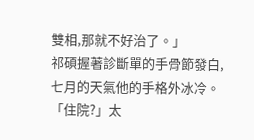雙相,那就不好治了。」
祁碩握著診斷單的手骨節發白,七月的天氣他的手格外冰冷。
「住院?」太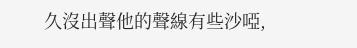久沒出聲他的聲線有些沙啞,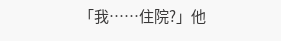「我……住院?」他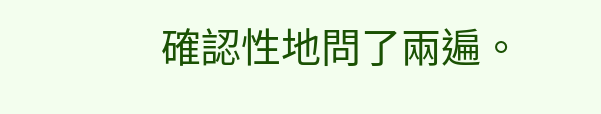確認性地問了兩遍。